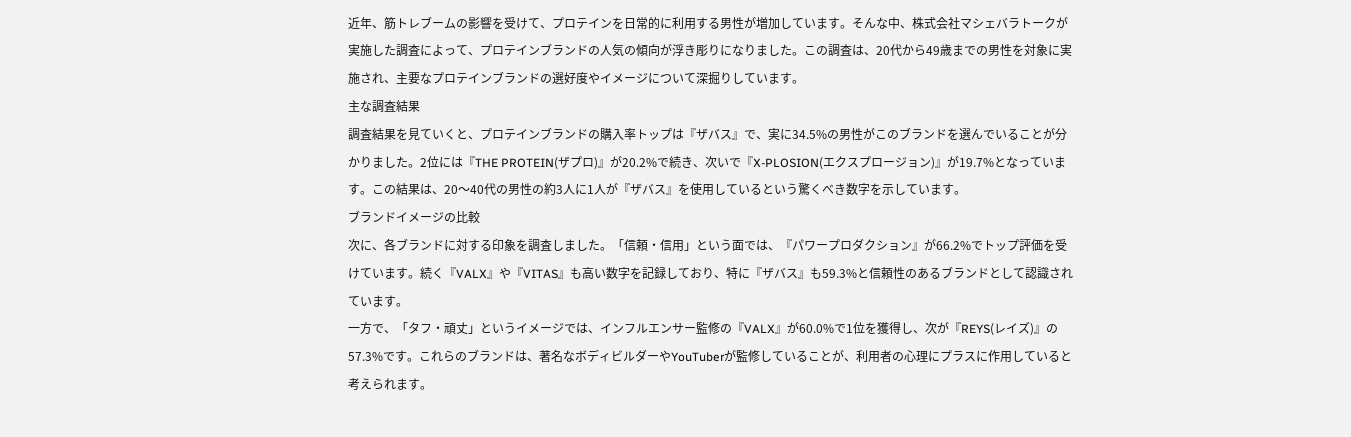近年、筋トレブームの影響を受けて、プロテインを日常的に利用する男性が増加しています。そんな中、株式会社マシェバラトークが実施した調査によって、プロテインブランドの人気の傾向が浮き彫りになりました。この調査は、20代から49歳までの男性を対象に実施され、主要なプロテインブランドの選好度やイメージについて深掘りしています。
主な調査結果
調査結果を見ていくと、プロテインブランドの購入率トップは『ザバス』で、実に34.5%の男性がこのブランドを選んでいることが分かりました。2位には『THE PROTEIN(ザプロ)』が20.2%で続き、次いで『X-PLOSION(エクスプロージョン)』が19.7%となっています。この結果は、20〜40代の男性の約3人に1人が『ザバス』を使用しているという驚くべき数字を示しています。
ブランドイメージの比較
次に、各ブランドに対する印象を調査しました。「信頼・信用」という面では、『パワープロダクション』が66.2%でトップ評価を受けています。続く『VALX』や『VITAS』も高い数字を記録しており、特に『ザバス』も59.3%と信頼性のあるブランドとして認識されています。
一方で、「タフ・頑丈」というイメージでは、インフルエンサー監修の『VALX』が60.0%で1位を獲得し、次が『REYS(レイズ)』の57.3%です。これらのブランドは、著名なボディビルダーやYouTuberが監修していることが、利用者の心理にプラスに作用していると考えられます。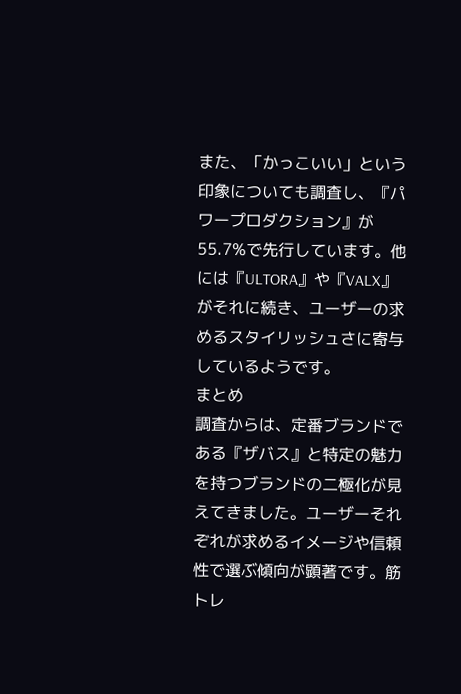また、「かっこいい」という印象についても調査し、『パワープロダクション』が55.7%で先行しています。他には『ULTORA』や『VALX』がそれに続き、ユーザーの求めるスタイリッシュさに寄与しているようです。
まとめ
調査からは、定番ブランドである『ザバス』と特定の魅力を持つブランドの二極化が見えてきました。ユーザーそれぞれが求めるイメージや信頼性で選ぶ傾向が顕著です。筋トレ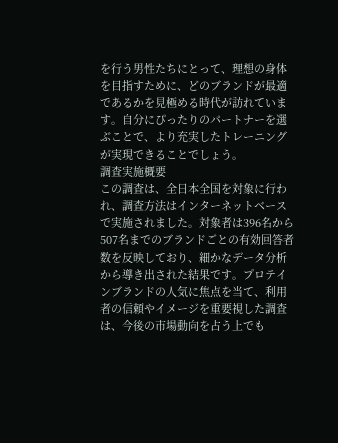を行う男性たちにとって、理想の身体を目指すために、どのブランドが最適であるかを見極める時代が訪れています。自分にぴったりのパートナーを選ぶことで、より充実したトレーニングが実現できることでしょう。
調査実施概要
この調査は、全日本全国を対象に行われ、調査方法はインターネットベースで実施されました。対象者は396名から507名までのブランドごとの有効回答者数を反映しており、細かなデータ分析から導き出された結果です。プロテインブランドの人気に焦点を当て、利用者の信頼やイメージを重要視した調査は、今後の市場動向を占う上でも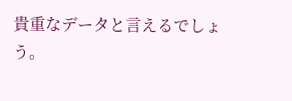貴重なデータと言えるでしょう。